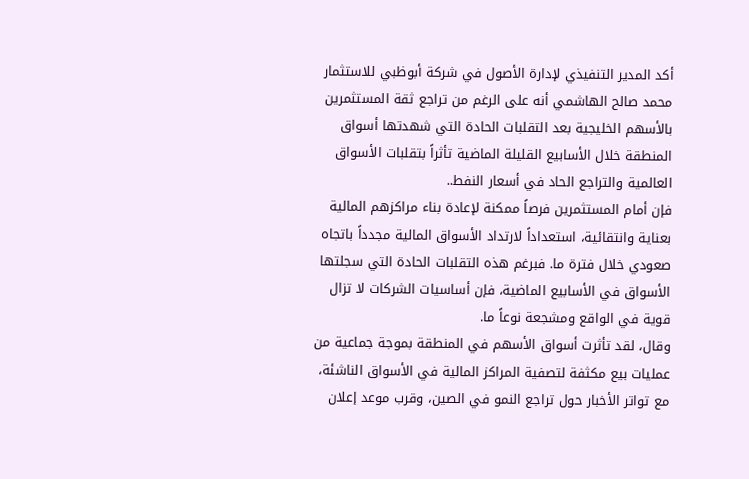أكد المدير التنفيذي لإدارة الأصول في شركة أبوظبي للاستثمار محمد صالح الهاشمي أنه على الرغم من تراجع ثقة المستثمرين بالأسهم الخليجية بعد التقلبات الحادة التي شهدتها أسواق المنطقة خلال الأسابيع القليلة الماضية تأثراً بتقلبات الأسواق العالمية والتراجع الحاد في أسعار النفط..
فإن أمام المستثمرين فرصاً ممكنة لإعادة بناء مراكزهم المالية بعناية وانتقائية، استعداداً لارتداد الأسواق المالية مجدداً باتجاه صعودي خلال فترة ما. فبرغم هذه التقلبات الحادة التي سجلتها الأسواق في الأسابيع الماضية، فإن أساسيات الشركات لا تزال قوية في الواقع ومشجعة نوعاً ما.
وقال، لقد تأثرت أسواق الأسهم في المنطقة بموجة جماعية من عمليات بيع مكثفة لتصفية المراكز المالية في الأسواق الناشئة، مع تواتر الأخبار حول تراجع النمو في الصين، وقرب موعد إعلان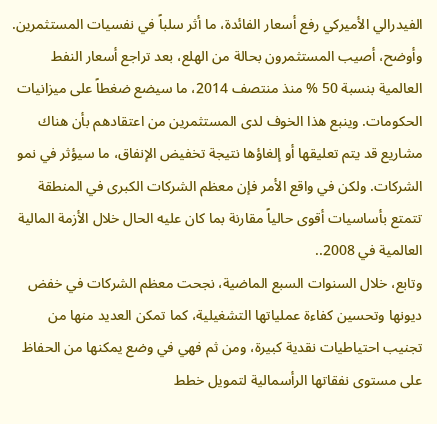الفيدرالي الأميركي رفع أسعار الفائدة، ما أثر سلباً في نفسيات المستثمرين.
وأوضح، أصيب المستثمرون بحالة من الهلع، بعد تراجع أسعار النفط العالمية بنسبة 50 % منذ منتصف 2014، ما سيضع ضغطاً على ميزانيات الحكومات. وينبع هذا الخوف لدى المستثمرين من اعتقادهم بأن هناك مشاريع قد يتم تعليقها أو إلغاؤها نتيجة تخفيض الإنفاق، ما سيؤثر في نمو الشركات. ولكن في واقع الأمر فإن معظم الشركات الكبرى في المنطقة تتمتع بأساسيات أقوى حالياً مقارنة بما كان عليه الحال خلال الأزمة المالية العالمية في 2008..
وتابع، خلال السنوات السبع الماضية، نجحت معظم الشركات في خفض ديونها وتحسين كفاءة عملياتها التشغيلية، كما تمكن العديد منها من تجنيب احتياطيات نقدية كبيرة، ومن ثم فهي في وضع يمكنها من الحفاظ على مستوى نفقاتها الرأسمالية لتمويل خطط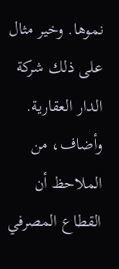نموها. وخير مثال على ذلك شركة الدار العقارية.
وأضاف، من الملاحظ أن القطاع المصرفي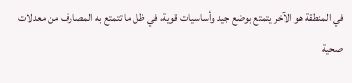في المنطقة هو الآخر يتمتع بوضع جيد وأساسيات قوية، في ظل ما تتمتع به المصارف من معدلات صحية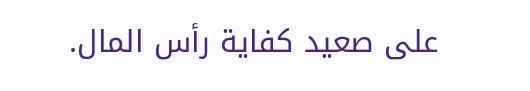على صعيد كفاية رأس المال.